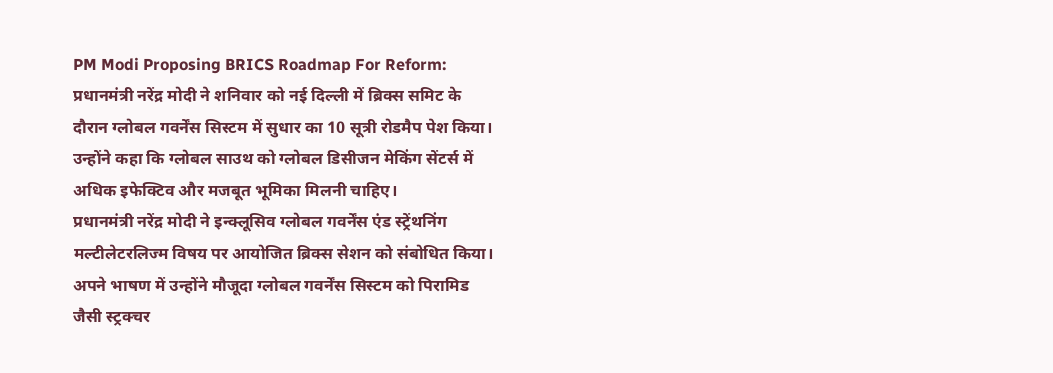PM Modi Proposing BRICS Roadmap For Reform: प्रधानमंत्री नरेंद्र मोदी ने शनिवार को नई दिल्ली में ब्रिक्स समिट के दौरान ग्लोबल गवर्नेंस सिस्टम में सुधार का 10 सूत्री रोडमैप पेश किया। उन्होंने कहा कि ग्लोबल साउथ को ग्लोबल डिसीजन मेकिंग सेंटर्स में अधिक इफेक्टिव और मजबूत भूमिका मिलनी चाहिए।
प्रधानमंत्री नरेंद्र मोदी ने इन्क्लूसिव ग्लोबल गवर्नेंस एंड स्ट्रेंथनिंग मल्टीलेटरलिज्म विषय पर आयोजित ब्रिक्स सेशन को संबोधित किया। अपने भाषण में उन्होंने मौजूदा ग्लोबल गवर्नेंस सिस्टम को पिरामिड जैसी स्ट्रक्चर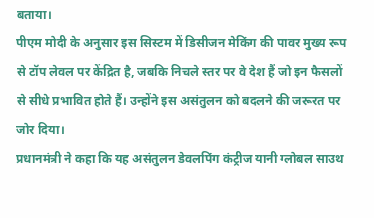बताया।
पीएम मोदी के अनुसार इस सिस्टम में डिसीजन मेकिंग की पावर मुख्य रूप से टॉप लेवल पर केंद्रित है, जबकि निचले स्तर पर वे देश हैं जो इन फैसलों से सीधे प्रभावित होते हैं। उन्होंने इस असंतुलन को बदलने की जरूरत पर जोर दिया।
प्रधानमंत्री ने कहा कि यह असंतुलन डेवलपिंग कंट्रीज यानी ग्लोबल साउथ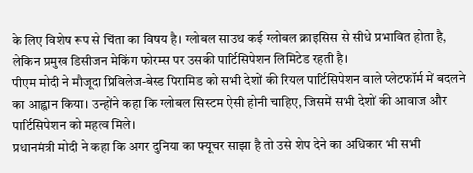के लिए विशेष रूप से चिंता का विषय है। ग्लोबल साउथ कई ग्लोबल क्राइसिस से सीधे प्रभावित होता है, लेकिन प्रमुख डिसीजन मेकिंग फोरम्स पर उसकी पार्टिसिपेशन लिमिटेड रहती है।
पीएम मोदी ने मौजूदा प्रिविलेज-बेस्ड पिरामिड को सभी देशों की रियल पार्टिसिपेशन वाले प्लेटफॉर्म में बदलने का आह्वान किया। उन्होंने कहा कि ग्लोबल सिस्टम ऐसी होनी चाहिए, जिसमें सभी देशों की आवाज और पार्टिसिपेशन को महत्व मिले।
प्रधानमंत्री मोदी ने कहा कि अगर दुनिया का फ्यूचर साझा है तो उसे शेप देने का अधिकार भी सभी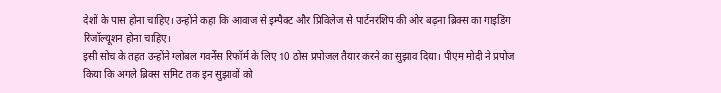देशों के पास होना चाहिए। उन्होंने कहा कि आवाज से इम्पैक्ट और प्रिविलेज से पार्टनरशिप की ओर बढ़ना ब्रिक्स का गाइडिंग रिजॉल्यूशन होना चाहिए।
इसी सोच के तहत उन्होंने ग्लोबल गवर्नेंस रिफॉर्म के लिए 10 ठोस प्रपोजल तैयार करने का सुझाव दिया। पीएम मोदी ने प्रपोज किया कि अगले ब्रिक्स समिट तक इन सुझावों को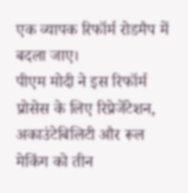एक व्यापक रिफॉर्म रोडमैप में बदला जाए।
पीएम मोदी ने इस रिफॉर्म प्रोसेस के लिए रिप्रेजेंटेशन, अकाउंटेबिलिटी और रूल मेकिंग को तीन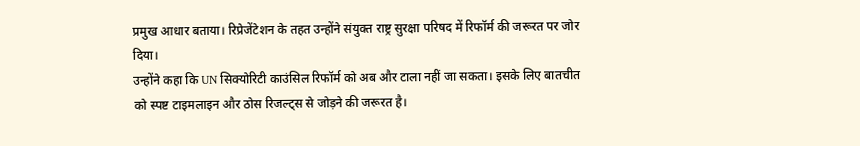प्रमुख आधार बताया। रिप्रेजेंटेशन के तहत उन्होंने संयुक्त राष्ट्र सुरक्षा परिषद में रिफॉर्म की जरूरत पर जोर दिया।
उन्होंने कहा कि UN सिक्योरिटी काउंसिल रिफॉर्म को अब और टाला नहीं जा सकता। इसके लिए बातचीत को स्पष्ट टाइमलाइन और ठोस रिजल्ट्स से जोड़ने की जरूरत है।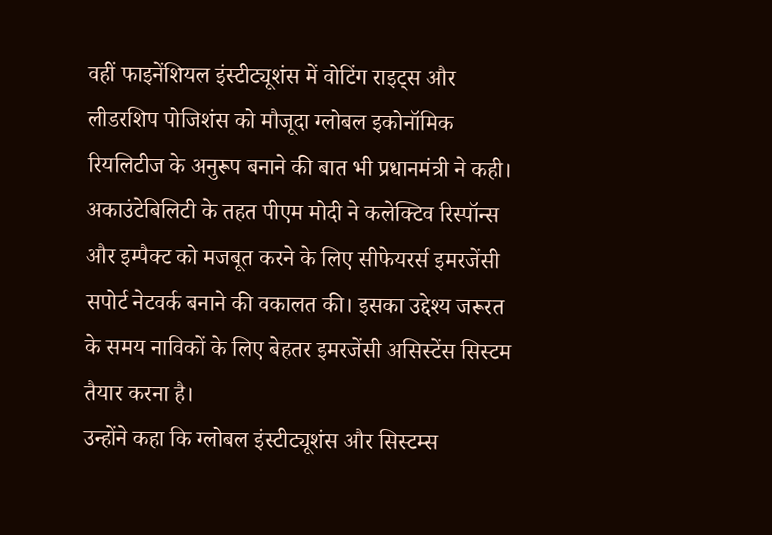वहीं फाइनेंशियल इंस्टीट्यूशंस में वोटिंग राइट्स और लीडरशिप पोजिशंस को मौजूदा ग्लोबल इकोनॉमिक रियलिटीज के अनुरूप बनाने की बात भी प्रधानमंत्री ने कही।
अकाउंटेबिलिटी के तहत पीएम मोदी ने कलेक्टिव रिस्पॉन्स और इम्पैक्ट को मजबूत करने के लिए सीफेयरर्स इमरजेंसी सपोर्ट नेटवर्क बनाने की वकालत की। इसका उद्देश्य जरूरत के समय नाविकों के लिए बेहतर इमरजेंसी असिस्टेंस सिस्टम तैयार करना है।
उन्होंने कहा कि ग्लोबल इंस्टीट्यूशंस और सिस्टम्स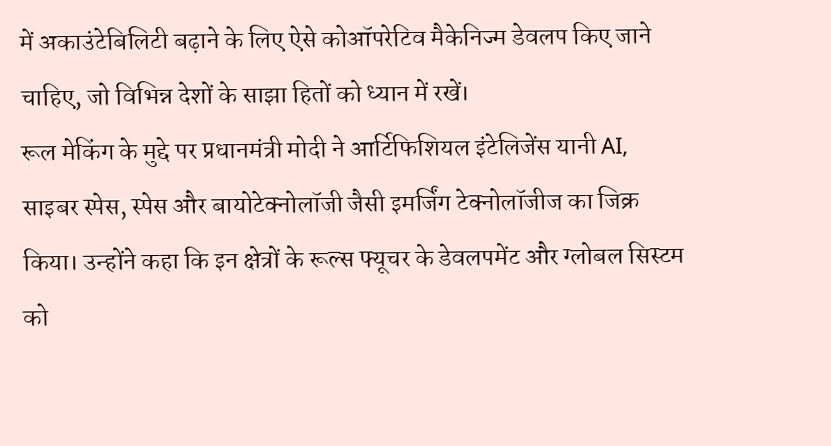में अकाउंटेबिलिटी बढ़ाने के लिए ऐसे कोऑपरेटिव मैकेनिज्म डेवलप किए जाने चाहिए, जो विभिन्न देशों के साझा हितों को ध्यान में रखें।
रूल मेकिंग के मुद्दे पर प्रधानमंत्री मोदी ने आर्टिफिशियल इंटेलिजेंस यानी AI, साइबर स्पेस, स्पेस और बायोटेक्नोलॉजी जैसी इमर्जिंग टेक्नोलॉजीज का जिक्र किया। उन्होंने कहा कि इन क्षेत्रों के रूल्स फ्यूचर के डेवलपमेंट और ग्लोबल सिस्टम को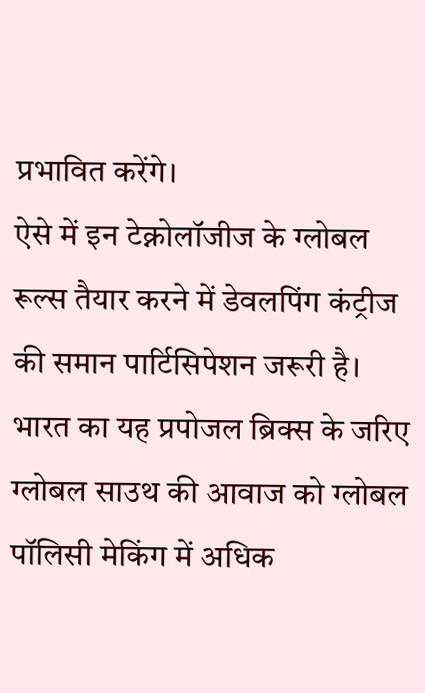प्रभावित करेंगे।
ऐसे में इन टेक्नोलॉजीज के ग्लोबल रूल्स तैयार करने में डेवलपिंग कंट्रीज की समान पार्टिसिपेशन जरूरी है। भारत का यह प्रपोजल ब्रिक्स के जरिए ग्लोबल साउथ की आवाज को ग्लोबल पॉलिसी मेकिंग में अधिक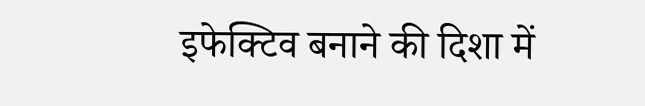इफेक्टिव बनाने की दिशा में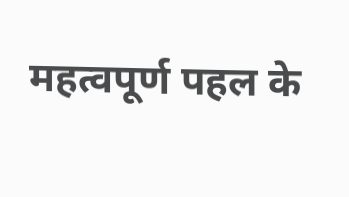महत्वपूर्ण पहल के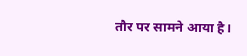तौर पर सामने आया है।